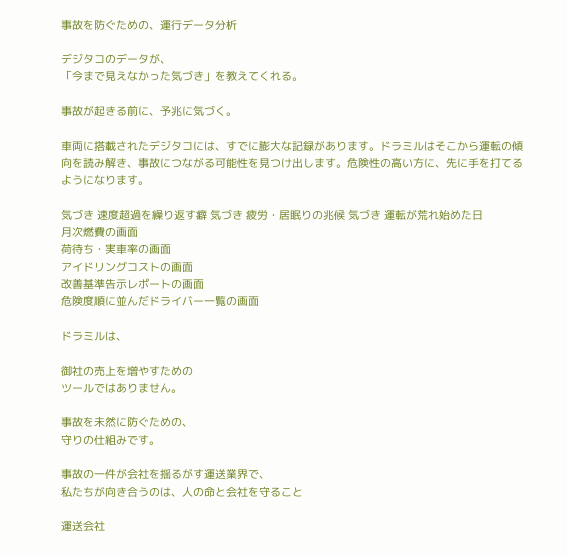事故を防ぐための、運行データ分析

デジタコのデータが、
「今まで見えなかった気づき」を教えてくれる。

事故が起きる前に、予兆に気づく。

車両に搭載されたデジタコには、すでに膨大な記録があります。ドラミルはそこから運転の傾向を読み解き、事故につながる可能性を見つけ出します。危険性の高い方に、先に手を打てるようになります。

気づき 速度超過を繰り返す癖 気づき 疲労・居眠りの兆候 気づき 運転が荒れ始めた日
月次燃費の画面
荷待ち・実車率の画面
アイドリングコストの画面
改善基準告示レポートの画面
危険度順に並んだドライバー一覧の画面

ドラミルは、

御社の売上を増やすための
ツールではありません。

事故を未然に防ぐための、
守りの仕組みです。

事故の一件が会社を揺るがす運送業界で、
私たちが向き合うのは、人の命と会社を守ること

運送会社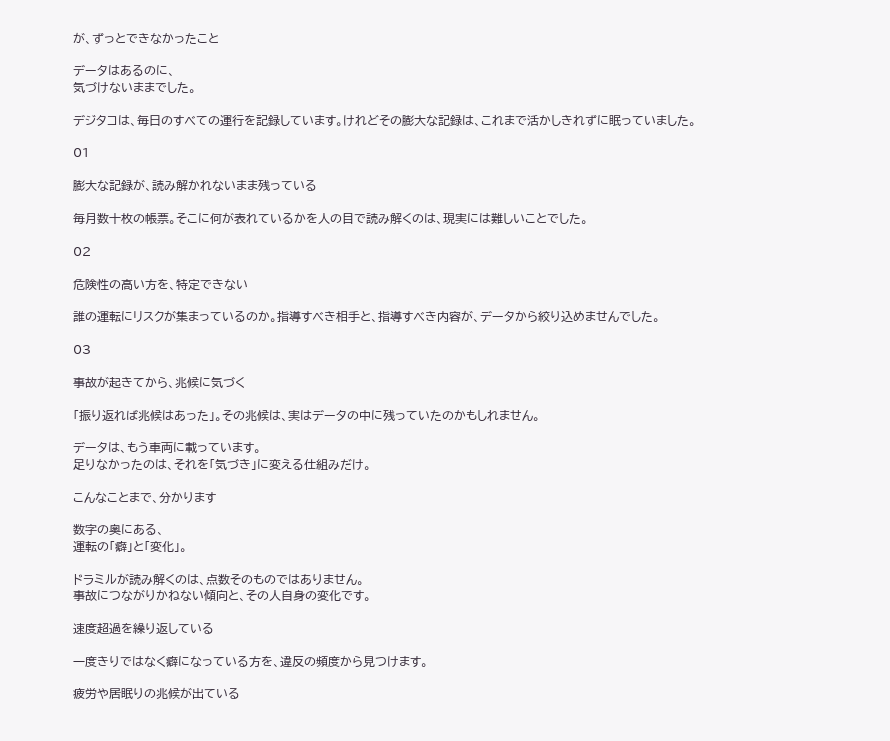が、ずっとできなかったこと

データはあるのに、
気づけないままでした。

デジタコは、毎日のすべての運行を記録しています。けれどその膨大な記録は、これまで活かしきれずに眠っていました。

01

膨大な記録が、読み解かれないまま残っている

毎月数十枚の帳票。そこに何が表れているかを人の目で読み解くのは、現実には難しいことでした。

02

危険性の高い方を、特定できない

誰の運転にリスクが集まっているのか。指導すべき相手と、指導すべき内容が、データから絞り込めませんでした。

03

事故が起きてから、兆候に気づく

「振り返れば兆候はあった」。その兆候は、実はデータの中に残っていたのかもしれません。

データは、もう車両に載っています。
足りなかったのは、それを「気づき」に変える仕組みだけ。

こんなことまで、分かります

数字の奥にある、
運転の「癖」と「変化」。

ドラミルが読み解くのは、点数そのものではありません。
事故につながりかねない傾向と、その人自身の変化です。

速度超過を繰り返している

一度きりではなく癖になっている方を、違反の頻度から見つけます。

疲労や居眠りの兆候が出ている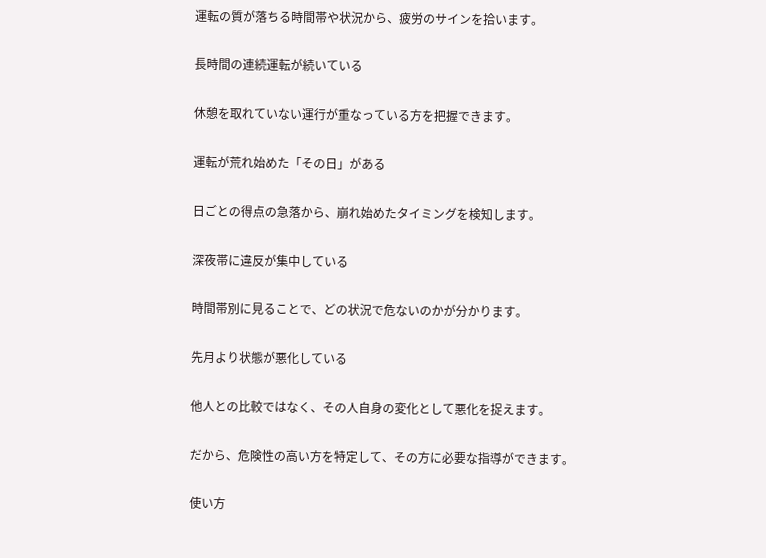運転の質が落ちる時間帯や状況から、疲労のサインを拾います。

長時間の連続運転が続いている

休憩を取れていない運行が重なっている方を把握できます。

運転が荒れ始めた「その日」がある

日ごとの得点の急落から、崩れ始めたタイミングを検知します。

深夜帯に違反が集中している

時間帯別に見ることで、どの状況で危ないのかが分かります。

先月より状態が悪化している

他人との比較ではなく、その人自身の変化として悪化を捉えます。

だから、危険性の高い方を特定して、その方に必要な指導ができます。

使い方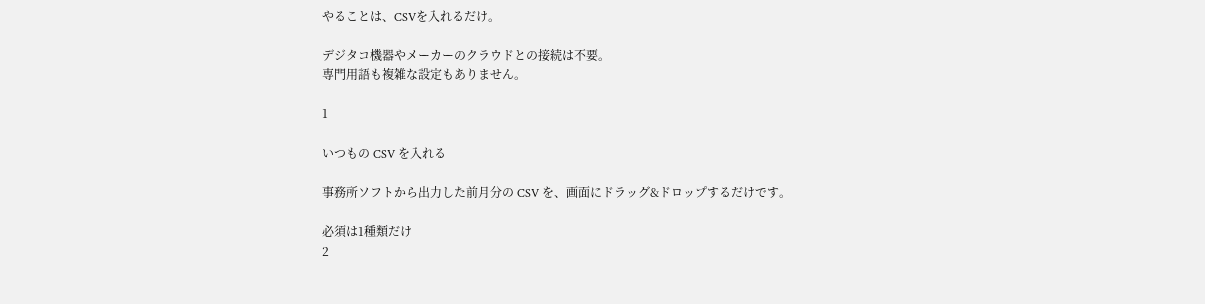やることは、CSVを入れるだけ。

デジタコ機器やメーカーのクラウドとの接続は不要。
専門用語も複雑な設定もありません。

1

いつもの CSV を入れる

事務所ソフトから出力した前月分の CSV を、画面にドラッグ&ドロップするだけです。

必須は1種類だけ
2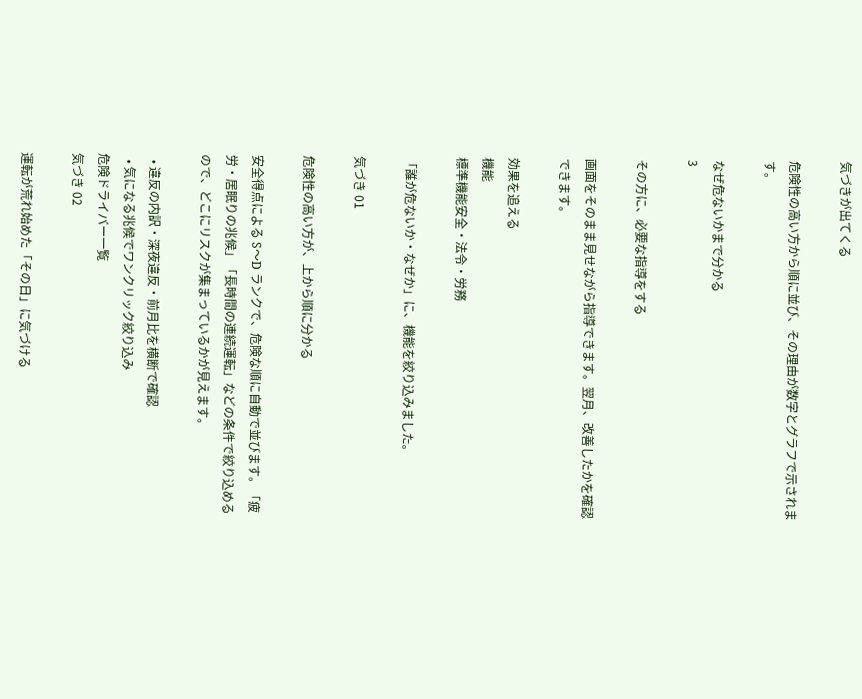気づきが出てくる

危険性の高い方から順に並び、その理由が数字とグラフで示されます。

なぜ危ないかまで分かる
3

その方に、必要な指導をする

画面をそのまま見せながら指導できます。翌月、改善したかを確認できます。

効果を追える
機能
標準機能安全・法令・労務

「誰が危ないか・なぜか」に、機能を絞り込みました。

気づき 01

危険性の高い方が、上から順に分かる

安全得点による S〜D ランクで、危険な順に自動で並びます。「疲労・居眠りの兆候」「長時間の連続運転」などの条件で絞り込めるので、どこにリスクが集まっているかが見えます。

  • 違反の内訳・深夜違反・前月比を横断で確認
  • 気になる兆候でワンクリック絞り込み
危険ドライバー一覧
気づき 02

運転が荒れ始めた「その日」に気づける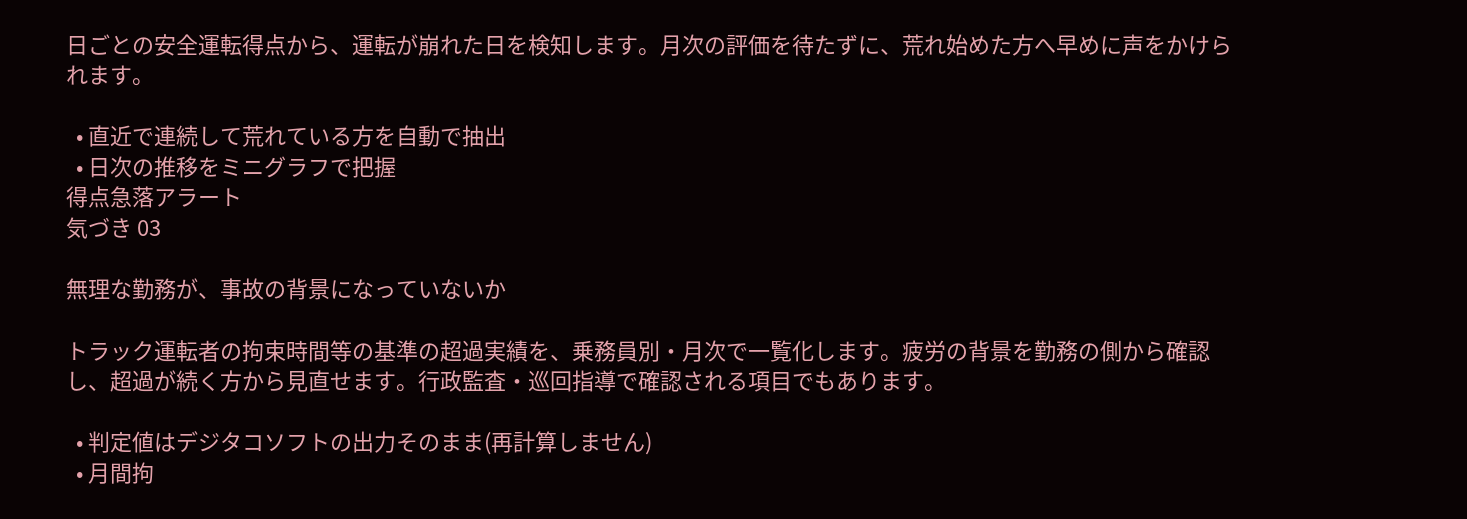日ごとの安全運転得点から、運転が崩れた日を検知します。月次の評価を待たずに、荒れ始めた方へ早めに声をかけられます。

  • 直近で連続して荒れている方を自動で抽出
  • 日次の推移をミニグラフで把握
得点急落アラート
気づき 03

無理な勤務が、事故の背景になっていないか

トラック運転者の拘束時間等の基準の超過実績を、乗務員別・月次で一覧化します。疲労の背景を勤務の側から確認し、超過が続く方から見直せます。行政監査・巡回指導で確認される項目でもあります。

  • 判定値はデジタコソフトの出力そのまま(再計算しません)
  • 月間拘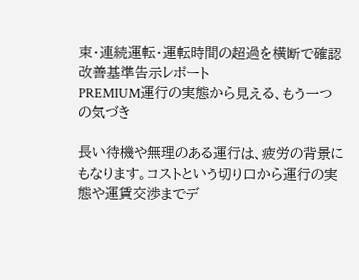束・連続運転・運転時間の超過を横断で確認
改善基準告示レポート
PREMIUM運行の実態から見える、もう一つの気づき

長い待機や無理のある運行は、疲労の背景にもなります。コストという切り口から運行の実態や運賃交渉までデ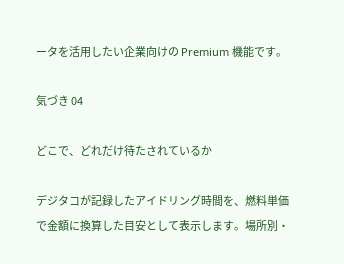ータを活用したい企業向けの Premium 機能です。

気づき 04

どこで、どれだけ待たされているか

デジタコが記録したアイドリング時間を、燃料単価で金額に換算した目安として表示します。場所別・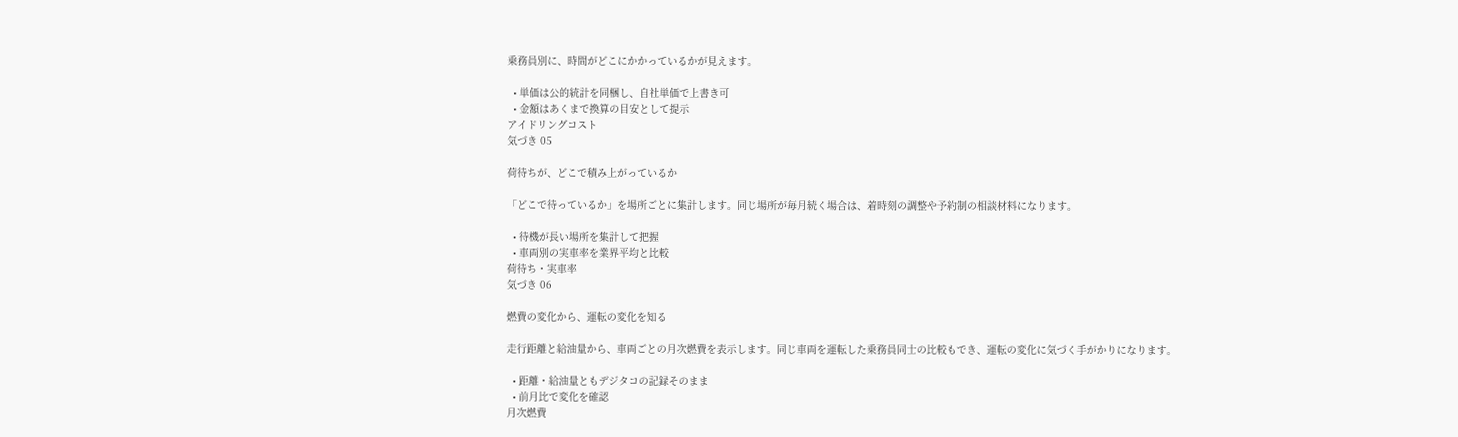乗務員別に、時間がどこにかかっているかが見えます。

  • 単価は公的統計を同梱し、自社単価で上書き可
  • 金額はあくまで換算の目安として提示
アイドリングコスト
気づき 05

荷待ちが、どこで積み上がっているか

「どこで待っているか」を場所ごとに集計します。同じ場所が毎月続く場合は、着時刻の調整や予約制の相談材料になります。

  • 待機が長い場所を集計して把握
  • 車両別の実車率を業界平均と比較
荷待ち・実車率
気づき 06

燃費の変化から、運転の変化を知る

走行距離と給油量から、車両ごとの月次燃費を表示します。同じ車両を運転した乗務員同士の比較もでき、運転の変化に気づく手がかりになります。

  • 距離・給油量ともデジタコの記録そのまま
  • 前月比で変化を確認
月次燃費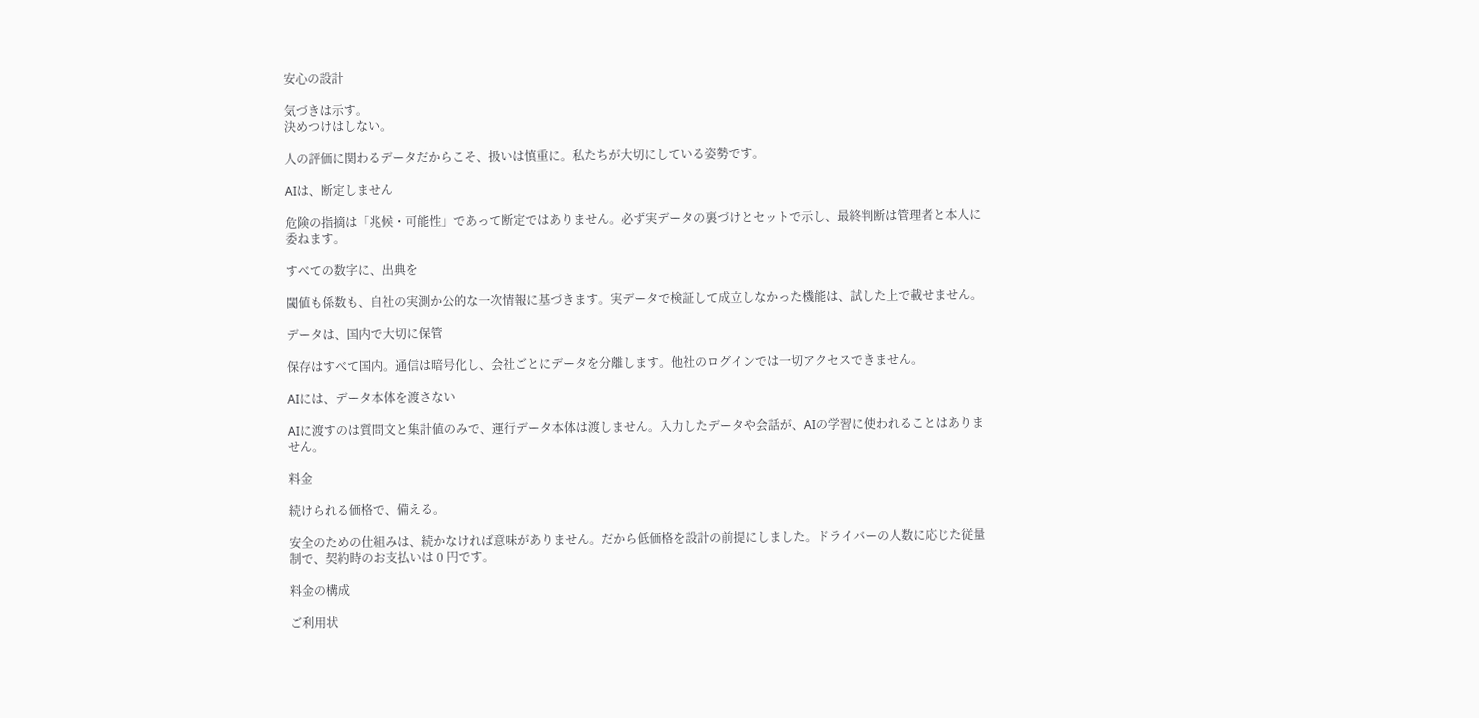安心の設計

気づきは示す。
決めつけはしない。

人の評価に関わるデータだからこそ、扱いは慎重に。私たちが大切にしている姿勢です。

AIは、断定しません

危険の指摘は「兆候・可能性」であって断定ではありません。必ず実データの裏づけとセットで示し、最終判断は管理者と本人に委ねます。

すべての数字に、出典を

閾値も係数も、自社の実測か公的な一次情報に基づきます。実データで検証して成立しなかった機能は、試した上で載せません。

データは、国内で大切に保管

保存はすべて国内。通信は暗号化し、会社ごとにデータを分離します。他社のログインでは一切アクセスできません。

AIには、データ本体を渡さない

AIに渡すのは質問文と集計値のみで、運行データ本体は渡しません。入力したデータや会話が、AIの学習に使われることはありません。

料金

続けられる価格で、備える。

安全のための仕組みは、続かなければ意味がありません。だから低価格を設計の前提にしました。ドライバーの人数に応じた従量制で、契約時のお支払いは 0 円です。

料金の構成

ご利用状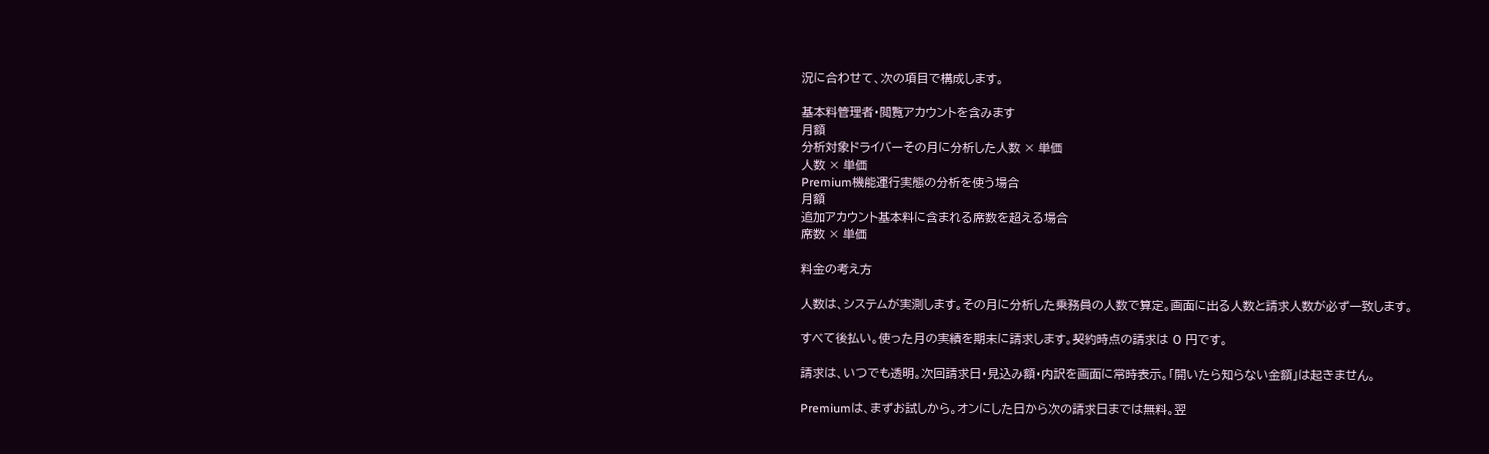況に合わせて、次の項目で構成します。

基本料管理者・閲覧アカウントを含みます
月額
分析対象ドライバーその月に分析した人数 × 単価
人数 × 単価
Premium機能運行実態の分析を使う場合
月額
追加アカウント基本料に含まれる席数を超える場合
席数 × 単価

料金の考え方

人数は、システムが実測します。その月に分析した乗務員の人数で算定。画面に出る人数と請求人数が必ず一致します。

すべて後払い。使った月の実績を期末に請求します。契約時点の請求は 0 円です。

請求は、いつでも透明。次回請求日・見込み額・内訳を画面に常時表示。「開いたら知らない金額」は起きません。

Premiumは、まずお試しから。オンにした日から次の請求日までは無料。翌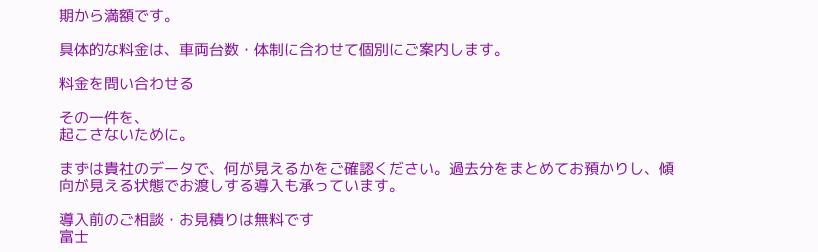期から満額です。

具体的な料金は、車両台数・体制に合わせて個別にご案内します。

料金を問い合わせる

その一件を、
起こさないために。

まずは貴社のデータで、何が見えるかをご確認ください。過去分をまとめてお預かりし、傾向が見える状態でお渡しする導入も承っています。

導入前のご相談・お見積りは無料です
富士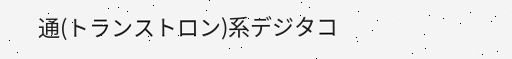通(トランストロン)系デジタコ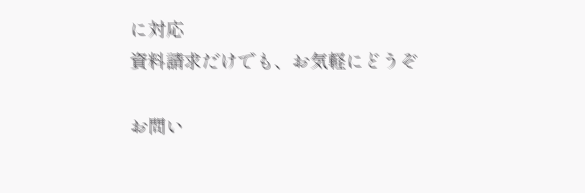に対応
資料請求だけでも、お気軽にどうぞ

お問い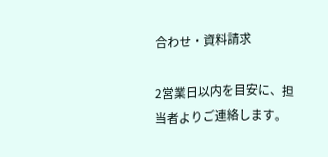合わせ・資料請求

2営業日以内を目安に、担当者よりご連絡します。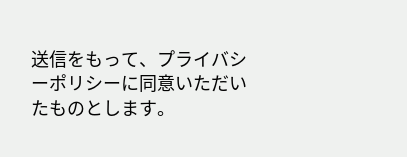送信をもって、プライバシーポリシーに同意いただいたものとします。